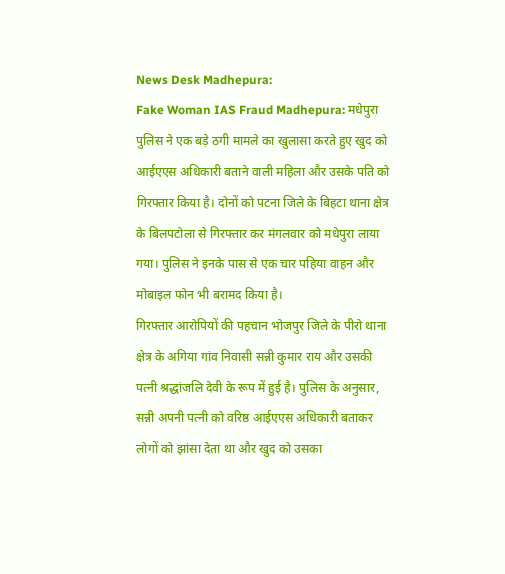News Desk Madhepura:
Fake Woman IAS Fraud Madhepura: मधेपुरा पुलिस ने एक बड़े ठगी मामले का खुलासा करते हुए खुद को आईएएस अधिकारी बताने वाली महिला और उसके पति को गिरफ्तार किया है। दोनों को पटना जिले के बिहटा थाना क्षेत्र के बिलपटोला से गिरफ्तार कर मंगलवार को मधेपुरा लाया गया। पुलिस ने इनके पास से एक चार पहिया वाहन और मोबाइल फोन भी बरामद किया है।
गिरफ्तार आरोपियों की पहचान भोजपुर जिले के पीरो थाना क्षेत्र के अगिया गांव निवासी सन्नी कुमार राय और उसकी पत्नी श्रद्धांजलि देवी के रूप में हुई है। पुलिस के अनुसार, सन्नी अपनी पत्नी को वरिष्ठ आईएएस अधिकारी बताकर लोगों को झांसा देता था और खुद को उसका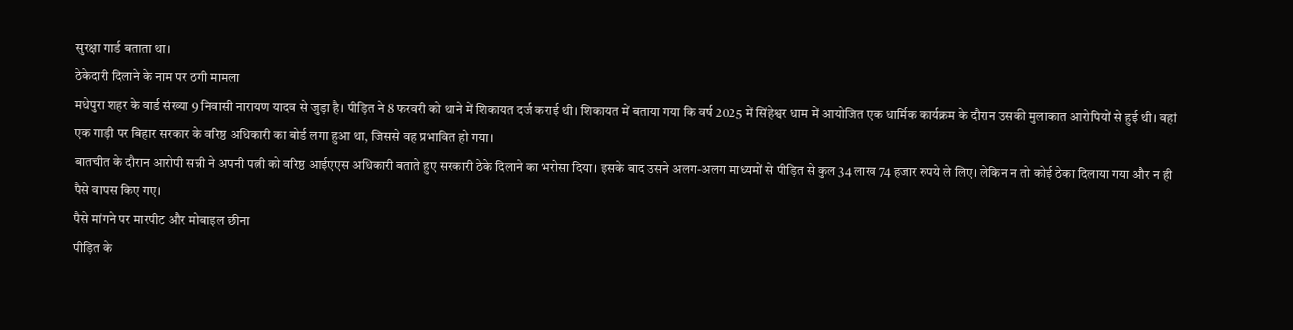सुरक्षा गार्ड बताता था।
ठेकेदारी दिलाने के नाम पर ठगी मामला
मधेपुरा शहर के वार्ड संख्या 9 निवासी नारायण यादव से जुड़ा है। पीड़ित ने 8 फरवरी को थाने में शिकायत दर्ज कराई थी। शिकायत में बताया गया कि वर्ष 2025 में सिंहेश्वर धाम में आयोजित एक धार्मिक कार्यक्रम के दौरान उसकी मुलाकात आरोपियों से हुई थी। वहां एक गाड़ी पर बिहार सरकार के वरिष्ठ अधिकारी का बोर्ड लगा हुआ था, जिससे वह प्रभावित हो गया।
बातचीत के दौरान आरोपी सन्नी ने अपनी पत्नी को वरिष्ठ आईएएस अधिकारी बताते हुए सरकारी ठेके दिलाने का भरोसा दिया। इसके बाद उसने अलग-अलग माध्यमों से पीड़ित से कुल 34 लाख 74 हजार रुपये ले लिए। लेकिन न तो कोई ठेका दिलाया गया और न ही पैसे वापस किए गए।
पैसे मांगने पर मारपीट और मोबाइल छीना
पीड़ित के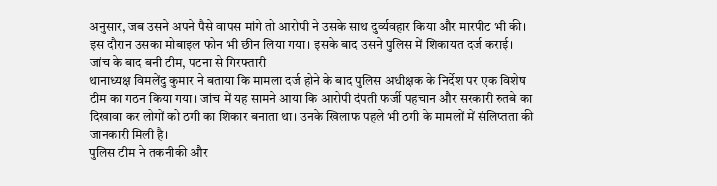अनुसार, जब उसने अपने पैसे वापस मांगे तो आरोपी ने उसके साथ दुर्व्यवहार किया और मारपीट भी की। इस दौरान उसका मोबाइल फोन भी छीन लिया गया। इसके बाद उसने पुलिस में शिकायत दर्ज कराई।
जांच के बाद बनी टीम, पटना से गिरफ्तारी
थानाध्यक्ष विमलेंदु कुमार ने बताया कि मामला दर्ज होने के बाद पुलिस अधीक्षक के निर्देश पर एक विशेष टीम का गठन किया गया। जांच में यह सामने आया कि आरोपी दंपती फर्जी पहचान और सरकारी रुतबे का दिखावा कर लोगों को ठगी का शिकार बनाता था। उनके खिलाफ पहले भी ठगी के मामलों में संलिप्तता की जानकारी मिली है।
पुलिस टीम ने तकनीकी और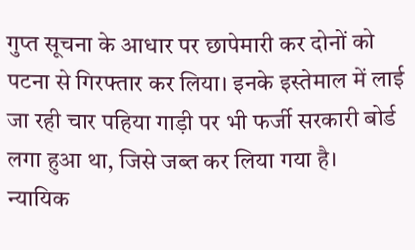गुप्त सूचना के आधार पर छापेमारी कर दोनों को पटना से गिरफ्तार कर लिया। इनके इस्तेमाल में लाई जा रही चार पहिया गाड़ी पर भी फर्जी सरकारी बोर्ड लगा हुआ था, जिसे जब्त कर लिया गया है।
न्यायिक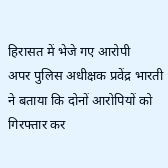हिरासत में भेजे गए आरोपी
अपर पुलिस अधीक्षक प्रवेंद्र भारती ने बताया कि दोनों आरोपियों को गिरफ्तार कर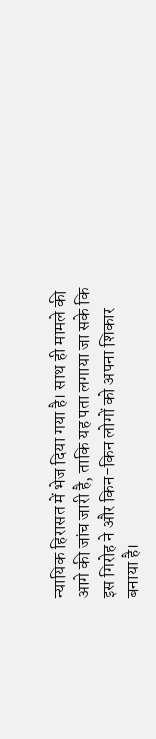न्यायिक हिरासत में भेज दिया गया है। साथ ही मामले की आगे की जांच जारी है, ताकि यह पता लगाया जा सके कि इस गिरोह ने और किन-किन लोगों को अपना शिकार बनाया है।